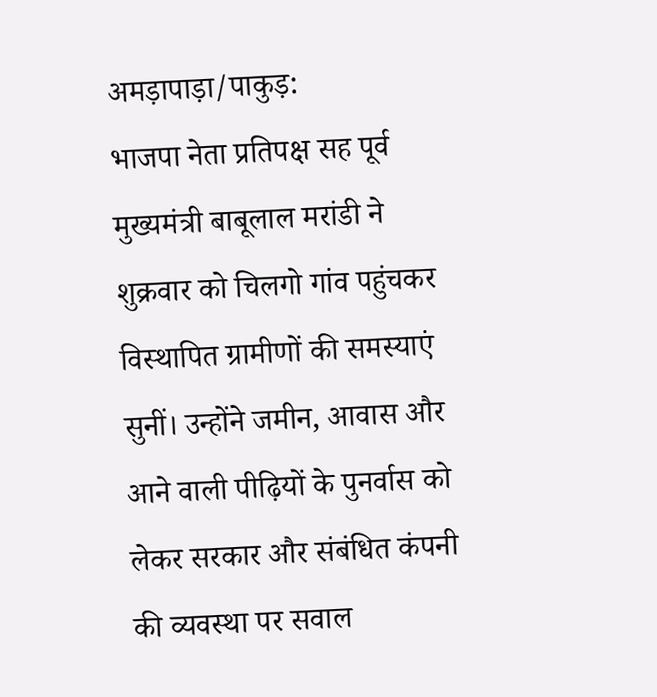अमड़ापाड़ा/पाकुड़:
भाजपा नेता प्रतिपक्ष सह पूर्व मुख्यमंत्री बाबूलाल मरांडी ने शुक्रवार को चिलगो गांव पहुंचकर विस्थापित ग्रामीणों की समस्याएं सुनीं। उन्होंने जमीन, आवास और आने वाली पीढ़ियों के पुनर्वास को लेकर सरकार और संबंधित कंपनी की व्यवस्था पर सवाल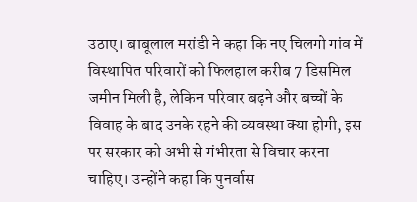उठाए। बाबूलाल मरांडी ने कहा कि नए चिलगो गांव में विस्थापित परिवारों को फिलहाल करीब 7 डिसमिल जमीन मिली है, लेकिन परिवार बढ़ने और बच्चों के विवाह के बाद उनके रहने की व्यवस्था क्या होगी, इस पर सरकार को अभी से गंभीरता से विचार करना चाहिए। उन्होंने कहा कि पुनर्वास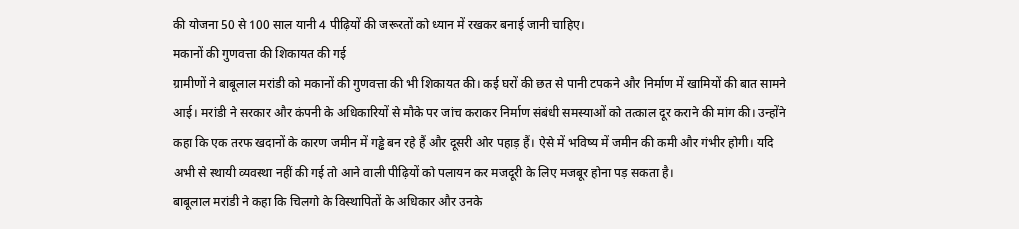की योजना 50 से 100 साल यानी 4 पीढ़ियों की जरूरतों को ध्यान में रखकर बनाई जानी चाहिए।
मकानों की गुणवत्ता की शिकायत की गई
ग्रामीणों ने बाबूलाल मरांडी को मकानों की गुणवत्ता की भी शिकायत की। कई घरों की छत से पानी टपकने और निर्माण में खामियों की बात सामने आई। मरांडी ने सरकार और कंपनी के अधिकारियों से मौके पर जांच कराकर निर्माण संबंधी समस्याओं को तत्काल दूर कराने की मांग की। उन्होंने कहा कि एक तरफ खदानों के कारण जमीन में गड्ढे बन रहे हैं और दूसरी ओर पहाड़ हैं। ऐसे में भविष्य में जमीन की कमी और गंभीर होगी। यदि अभी से स्थायी व्यवस्था नहीं की गई तो आने वाली पीढ़ियों को पलायन कर मजदूरी के लिए मजबूर होना पड़ सकता है।
बाबूलाल मरांडी ने कहा कि चिलगो के विस्थापितों के अधिकार और उनके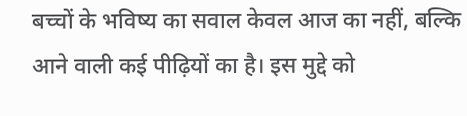बच्चों के भविष्य का सवाल केवल आज का नहीं, बल्कि आने वाली कई पीढ़ियों का है। इस मुद्दे को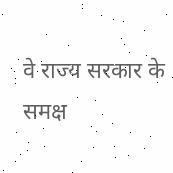वे राज्य सरकार के समक्ष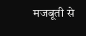मजबूती से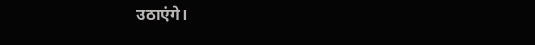उठाएंगे।